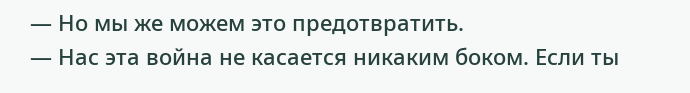— Но мы же можем это предотвратить.
— Нас эта война не касается никаким боком. Если ты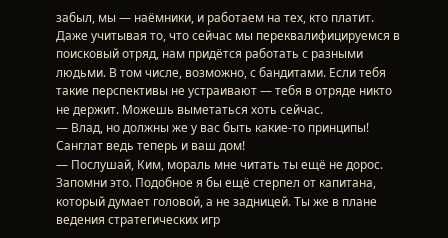забыл, мы — наёмники, и работаем на тех, кто платит. Даже учитывая то, что сейчас мы переквалифицируемся в поисковый отряд, нам придётся работать с разными людьми. В том числе, возможно, с бандитами. Если тебя такие перспективы не устраивают — тебя в отряде никто не держит. Можешь выметаться хоть сейчас.
— Влад, но должны же у вас быть какие-то принципы! Санглат ведь теперь и ваш дом!
— Послушай, Ким, мораль мне читать ты ещё не дорос. Запомни это. Подобное я бы ещё стерпел от капитана, который думает головой, а не задницей. Ты же в плане ведения стратегических игр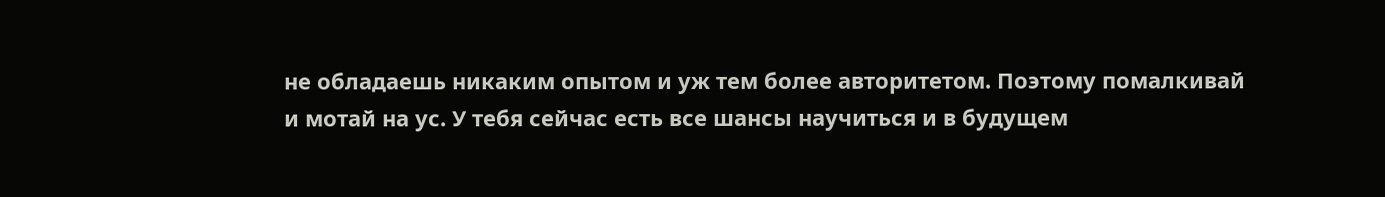не обладаешь никаким опытом и уж тем более авторитетом. Поэтому помалкивай и мотай на ус. У тебя сейчас есть все шансы научиться и в будущем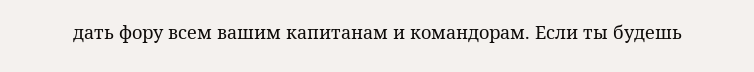дать фору всем вашим капитанам и командорам. Если ты будешь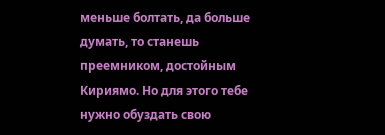меньше болтать, да больше думать, то станешь преемником, достойным Кириямо. Но для этого тебе нужно обуздать свою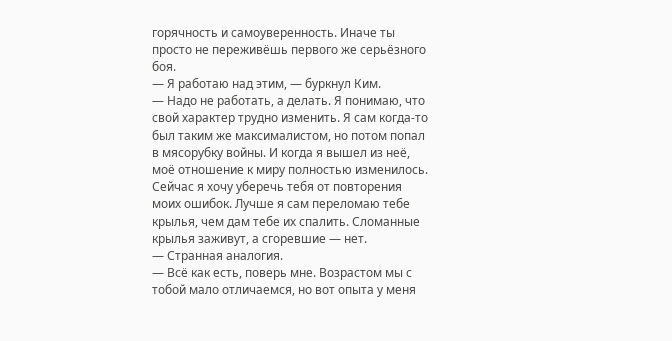горячность и самоуверенность. Иначе ты просто не переживёшь первого же серьёзного боя.
— Я работаю над этим, — буркнул Ким.
— Надо не работать, а делать. Я понимаю, что свой характер трудно изменить. Я сам когда-то был таким же максималистом, но потом попал в мясорубку войны. И когда я вышел из неё, моё отношение к миру полностью изменилось. Сейчас я хочу уберечь тебя от повторения моих ошибок. Лучше я сам переломаю тебе крылья, чем дам тебе их спалить. Сломанные крылья заживут, а сгоревшие — нет.
— Странная аналогия.
— Всё как есть, поверь мне. Возрастом мы с тобой мало отличаемся, но вот опыта у меня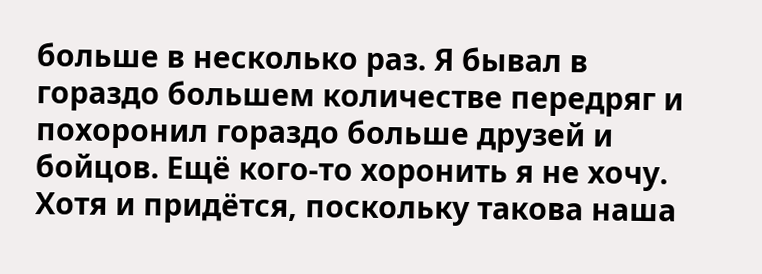больше в несколько раз. Я бывал в гораздо большем количестве передряг и похоронил гораздо больше друзей и бойцов. Ещё кого-то хоронить я не хочу. Хотя и придётся, поскольку такова наша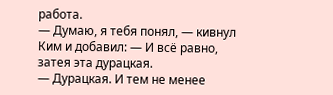работа.
— Думаю, я тебя понял, — кивнул Ким и добавил: — И всё равно, затея эта дурацкая.
— Дурацкая. И тем не менее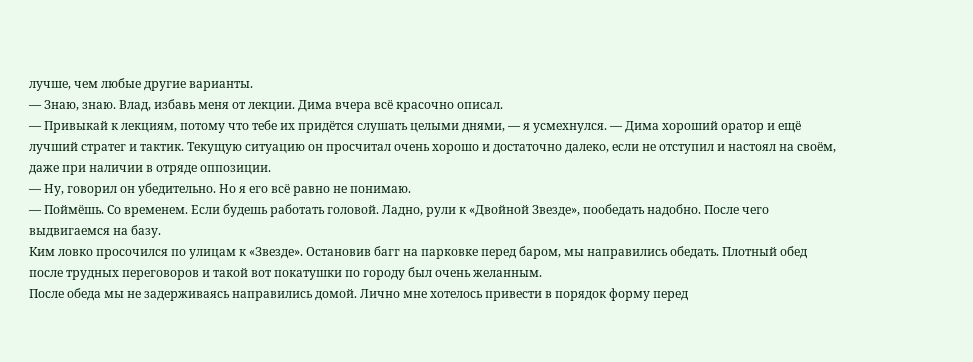лучше, чем любые другие варианты.
— Знаю, знаю. Влад, избавь меня от лекции. Дима вчера всё красочно описал.
— Привыкай к лекциям, потому что тебе их придётся слушать целыми днями, — я усмехнулся. — Дима хороший оратор и ещё лучший стратег и тактик. Текущую ситуацию он просчитал очень хорошо и достаточно далеко, если не отступил и настоял на своём, даже при наличии в отряде оппозиции.
— Ну, говорил он убедительно. Но я его всё равно не понимаю.
— Поймёшь. Со временем. Если будешь работать головой. Ладно, рули к «Двойной Звезде», пообедать надобно. После чего выдвигаемся на базу.
Ким ловко просочился по улицам к «Звезде». Остановив багг на парковке перед баром, мы направились обедать. Плотный обед после трудных переговоров и такой вот покатушки по городу был очень желанным.
После обеда мы не задерживаясь направились домой. Лично мне хотелось привести в порядок форму перед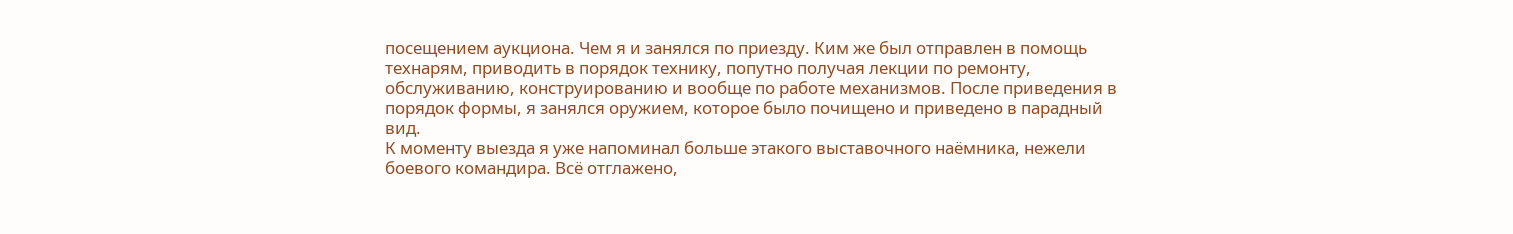посещением аукциона. Чем я и занялся по приезду. Ким же был отправлен в помощь технарям, приводить в порядок технику, попутно получая лекции по ремонту, обслуживанию, конструированию и вообще по работе механизмов. После приведения в порядок формы, я занялся оружием, которое было почищено и приведено в парадный вид.
К моменту выезда я уже напоминал больше этакого выставочного наёмника, нежели боевого командира. Всё отглажено,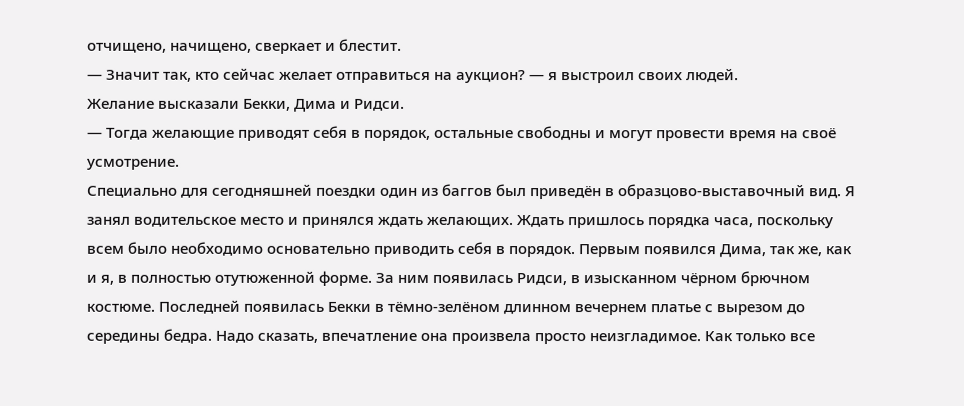отчищено, начищено, сверкает и блестит.
— Значит так, кто сейчас желает отправиться на аукцион? — я выстроил своих людей.
Желание высказали Бекки, Дима и Ридси.
— Тогда желающие приводят себя в порядок, остальные свободны и могут провести время на своё усмотрение.
Специально для сегодняшней поездки один из баггов был приведён в образцово-выставочный вид. Я занял водительское место и принялся ждать желающих. Ждать пришлось порядка часа, поскольку всем было необходимо основательно приводить себя в порядок. Первым появился Дима, так же, как и я, в полностью отутюженной форме. За ним появилась Ридси, в изысканном чёрном брючном костюме. Последней появилась Бекки в тёмно-зелёном длинном вечернем платье с вырезом до середины бедра. Надо сказать, впечатление она произвела просто неизгладимое. Как только все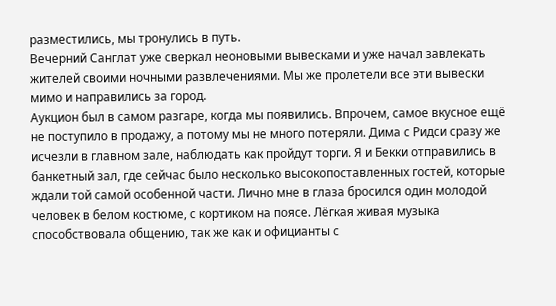разместились, мы тронулись в путь.
Вечерний Санглат уже сверкал неоновыми вывесками и уже начал завлекать жителей своими ночными развлечениями. Мы же пролетели все эти вывески мимо и направились за город.
Аукцион был в самом разгаре, когда мы появились. Впрочем, самое вкусное ещё не поступило в продажу, а потому мы не много потеряли. Дима с Ридси сразу же исчезли в главном зале, наблюдать как пройдут торги. Я и Бекки отправились в банкетный зал, где сейчас было несколько высокопоставленных гостей, которые ждали той самой особенной части. Лично мне в глаза бросился один молодой человек в белом костюме, с кортиком на поясе. Лёгкая живая музыка способствовала общению, так же как и официанты с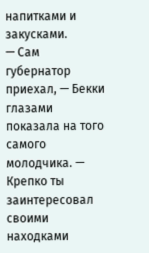напитками и закусками.
— Сам губернатор приехал, — Бекки глазами показала на того самого молодчика. — Крепко ты заинтересовал своими находками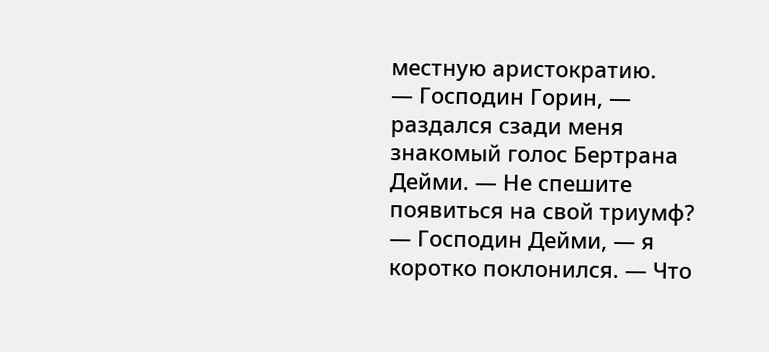местную аристократию.
— Господин Горин, — раздался сзади меня знакомый голос Бертрана Дейми. — Не спешите появиться на свой триумф?
— Господин Дейми, — я коротко поклонился. — Что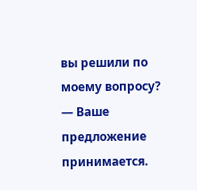вы решили по моему вопросу?
— Ваше предложение принимается.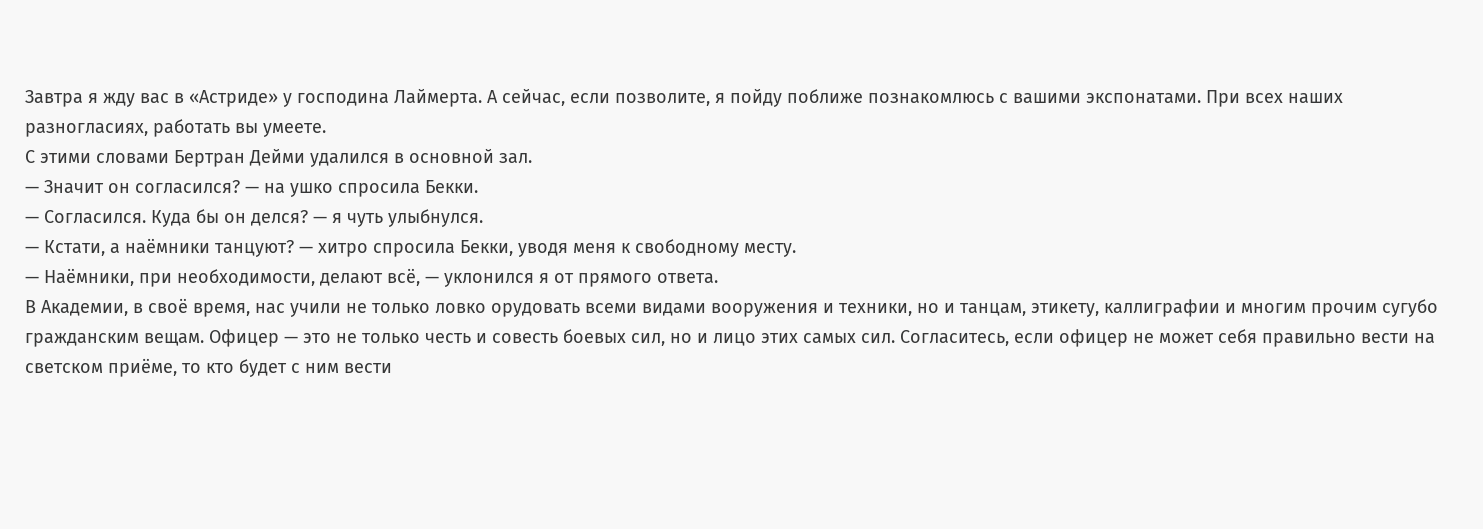Завтра я жду вас в «Астриде» у господина Лаймерта. А сейчас, если позволите, я пойду поближе познакомлюсь с вашими экспонатами. При всех наших разногласиях, работать вы умеете.
С этими словами Бертран Дейми удалился в основной зал.
— Значит он согласился? — на ушко спросила Бекки.
— Согласился. Куда бы он делся? — я чуть улыбнулся.
— Кстати, а наёмники танцуют? — хитро спросила Бекки, уводя меня к свободному месту.
— Наёмники, при необходимости, делают всё, — уклонился я от прямого ответа.
В Академии, в своё время, нас учили не только ловко орудовать всеми видами вооружения и техники, но и танцам, этикету, каллиграфии и многим прочим сугубо гражданским вещам. Офицер — это не только честь и совесть боевых сил, но и лицо этих самых сил. Согласитесь, если офицер не может себя правильно вести на светском приёме, то кто будет с ним вести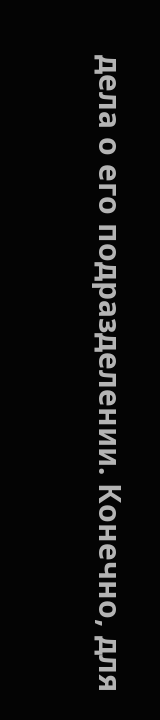дела о его подразделении. Конечно, для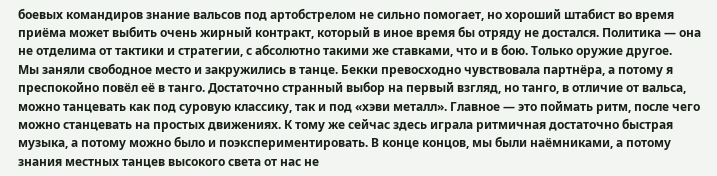боевых командиров знание вальсов под артобстрелом не сильно помогает, но хороший штабист во время приёма может выбить очень жирный контракт, который в иное время бы отряду не достался. Политика — она не отделима от тактики и стратегии, с абсолютно такими же ставками, что и в бою. Только оружие другое.
Мы заняли свободное место и закружились в танце. Бекки превосходно чувствовала партнёра, а потому я преспокойно повёл её в танго. Достаточно странный выбор на первый взгляд, но танго, в отличие от вальса, можно танцевать как под суровую классику, так и под «хэви металл». Главное — это поймать ритм, после чего можно станцевать на простых движениях. К тому же сейчас здесь играла ритмичная достаточно быстрая музыка, а потому можно было и поэкспериментировать. В конце концов, мы были наёмниками, а потому знания местных танцев высокого света от нас не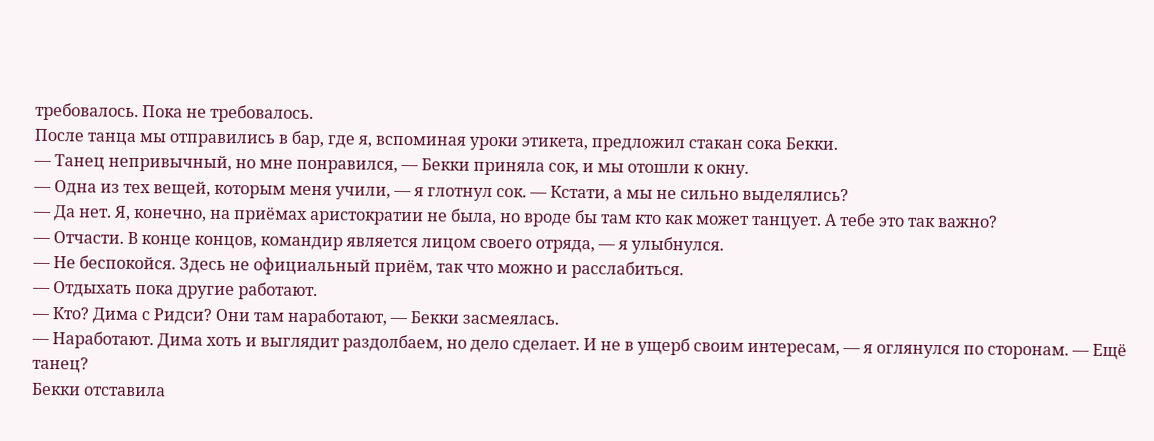требовалось. Пока не требовалось.
После танца мы отправились в бар, где я, вспоминая уроки этикета, предложил стакан сока Бекки.
— Танец непривычный, но мне понравился, — Бекки приняла сок, и мы отошли к окну.
— Одна из тех вещей, которым меня учили, — я глотнул сок. — Кстати, а мы не сильно выделялись?
— Да нет. Я, конечно, на приёмах аристократии не была, но вроде бы там кто как может танцует. А тебе это так важно?
— Отчасти. В конце концов, командир является лицом своего отряда, — я улыбнулся.
— Не беспокойся. Здесь не официальный приём, так что можно и расслабиться.
— Отдыхать пока другие работают.
— Кто? Дима с Ридси? Они там наработают, — Бекки засмеялась.
— Наработают. Дима хоть и выглядит раздолбаем, но дело сделает. И не в ущерб своим интересам, — я оглянулся по сторонам. — Ещё танец?
Бекки отставила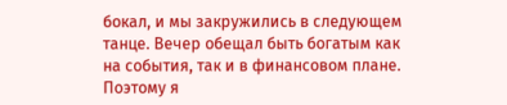бокал, и мы закружились в следующем танце. Вечер обещал быть богатым как на события, так и в финансовом плане. Поэтому я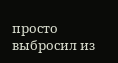просто выбросил из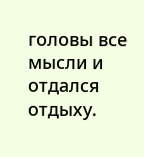головы все мысли и отдался отдыху.